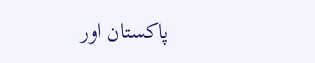پاکستان اور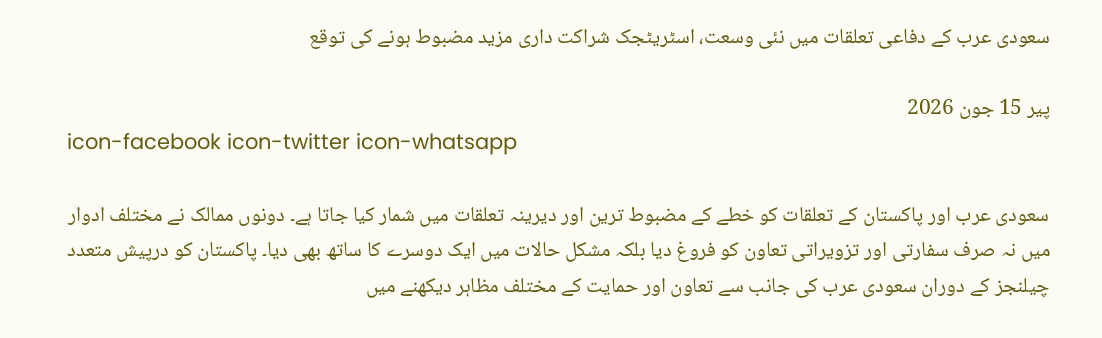سعودی عرب کے دفاعی تعلقات میں نئی وسعت، اسٹریٹجک شراکت داری مزید مضبوط ہونے کی توقع

پیر 15 جون 2026
icon-facebook icon-twitter icon-whatsapp

سعودی عرب اور پاکستان کے تعلقات کو خطے کے مضبوط ترین اور دیرینہ تعلقات میں شمار کیا جاتا ہے۔ دونوں ممالک نے مختلف ادوار میں نہ صرف سفارتی اور تزویراتی تعاون کو فروغ دیا بلکہ مشکل حالات میں ایک دوسرے کا ساتھ بھی دیا۔ پاکستان کو درپیش متعدد چیلنجز کے دوران سعودی عرب کی جانب سے تعاون اور حمایت کے مختلف مظاہر دیکھنے میں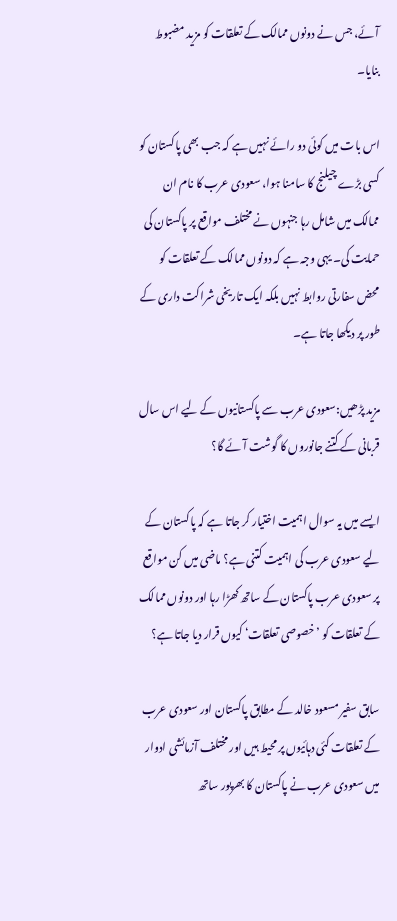آئے، جس نے دونوں ممالک کے تعلقات کو مزید مضبوط بنایا۔

اس بات میں کوئی دو رائے نہیں ہے کہ جب بھی پاکستان کو کسی بڑے چیلنج کا سامنا ہوا، سعودی عرب کا نام ان ممالک میں شامل رہا جنہوں نے مختلف مواقع پر پاکستان کی حمایت کی۔ یہی وجہ ہے کہ دونوں ممالک کے تعلقات کو محض سفارتی روابط نہیں بلکہ ایک تاریخی شراکت داری کے طور پر دیکھا جاتا ہے۔

مزید پڑھیں:سعودی عرب سے پاکستانیوں کے لیے اس سال قربانی کے کتنے جانوروں کا گوشت آئے گا؟

ایسے میں یہ سوال اہمیت اختیار کر جاتا ہے کہ پاکستان کے لیے سعودی عرب کی اہمیت کتنی ہے؟ ماضی میں کن مواقع پر سعودی عرب پاکستان کے ساتھ کھڑا رہا اور دونوں ممالک کے تعلقات کو ’خصوصی تعلقات‘ کیوں قرار دیا جاتا ہے؟

سابق سفیر مسعود خالد کے مطابق پاکستان اور سعودی عرب کے تعلقات کئی دہائیوں پر محیط ہیں اور مختلف آزمائشی ادوار میں سعودی عرب نے پاکستان کا بھرپور ساتھ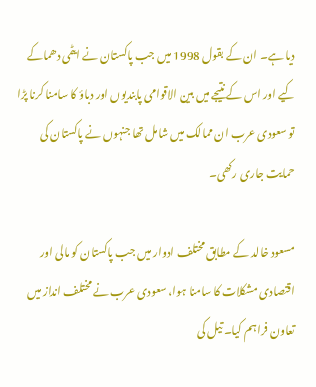دیا ہے۔ ان کے بقول 1998 میں جب پاکستان نے ایٹمی دھماکے کیے اور اس کے نتیجے میں بین الاقوامی پابندیوں اور دباؤ کا سامنا کرنا پڑا تو سعودی عرب ان ممالک میں شامل تھا جنہوں نے پاکستان کی حمایت جاری رکھی۔

مسعود خالد کے مطابق مختلف ادوار میں جب پاکستان کو مالی اور اقتصادی مشکلات کا سامنا ہوا، سعودی عرب نے مختلف انداز میں تعاون فراہم کیا۔ تیل کی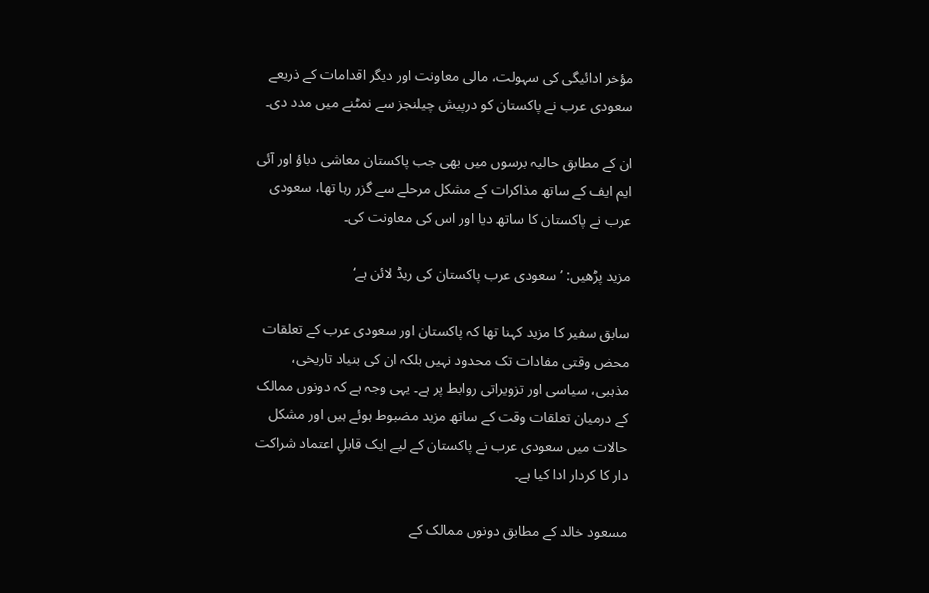مؤخر ادائیگی کی سہولت، مالی معاونت اور دیگر اقدامات کے ذریعے سعودی عرب نے پاکستان کو درپیش چیلنجز سے نمٹنے میں مدد دی۔

ان کے مطابق حالیہ برسوں میں بھی جب پاکستان معاشی دباؤ اور آئی ایم ایف کے ساتھ مذاکرات کے مشکل مرحلے سے گزر رہا تھا، سعودی عرب نے پاکستان کا ساتھ دیا اور اس کی معاونت کی۔

مزید پڑھیں: ’سعودی عرب پاکستان کی ریڈ لائن ہے‘

سابق سفیر کا مزید کہنا تھا کہ پاکستان اور سعودی عرب کے تعلقات محض وقتی مفادات تک محدود نہیں بلکہ ان کی بنیاد تاریخی، مذہبی، سیاسی اور تزویراتی روابط پر ہے۔ یہی وجہ ہے کہ دونوں ممالک کے درمیان تعلقات وقت کے ساتھ مزید مضبوط ہوئے ہیں اور مشکل حالات میں سعودی عرب نے پاکستان کے لیے ایک قابلِ اعتماد شراکت دار کا کردار ادا کیا ہے۔

مسعود خالد کے مطابق دونوں ممالک کے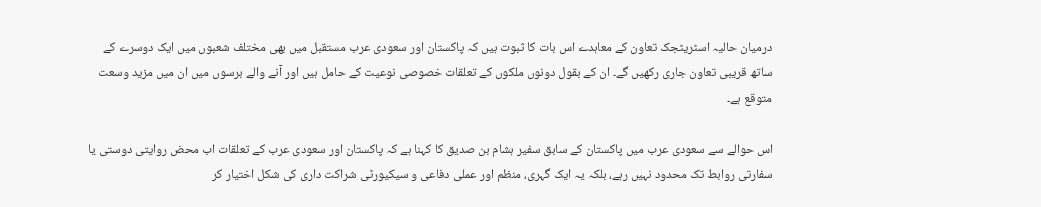درمیان حالیہ اسٹریٹجک تعاون کے معاہدے اس بات کا ثبوت ہیں کہ پاکستان اور سعودی عرب مستقبل میں بھی مختلف شعبوں میں ایک دوسرے کے ساتھ قریبی تعاون جاری رکھیں گے۔ ان کے بقول دونوں ملکوں کے تعلقات خصوصی نوعیت کے حامل ہیں اور آنے والے برسوں میں ان میں مزید وسعت متوقع ہے۔

اس حوالے سے سعودی عرب میں پاکستان کے سابق سفیر ہشام بن صدیق کا کہنا ہے کہ پاکستان اور سعودی عرب کے تعلقات اب محض روایتی دوستی یا سفارتی روابط تک محدود نہیں رہے، بلکہ یہ ایک گہری، منظم اور عملی دفاعی و سیکیورٹی شراکت داری کی شکل اختیار کر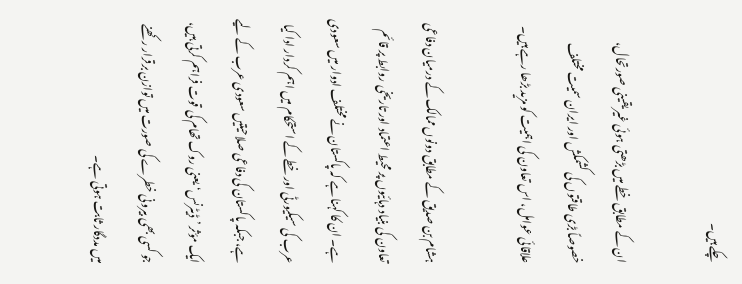چکے ہیں۔

ان کے مطابق خطے میں بڑھتی ہوئی غیر یقینی صورتحال، خصوصاً بڑی طاقتوں کی کشمکش اور ایران سمیت مختلف علاقائی عوامل، اس تعاون کی اہمیت کو مزید بڑھا رہے ہیں۔

ہشام بن صدیق کے مطابق دونوں ممالک کے درمیان دفاعی تعاون کی بنیاد دہائیوں پر محیط اعتماد اور تاریخی روابط پر قائم ہے۔ ان کا کہنا ہے کہ پاکستان نے مختلف ادوار میں سعودی عرب کی سیکیورٹی اور خطے کے استحکام میں اہم کردار ادا کیا ہے، جبکہ پاکستان کی دفاعی صلاحیتیں سعودی عرب کے لیے ایک مؤثر ’ڈیٹرنس‘ یعنی روک تھام کی قوت فراہم کرتی ہیں، جو کسی بھی بیرونی خطرے کی صورت میں توازن برقرار رکھنے میں مددگار ثابت ہوتی ہے۔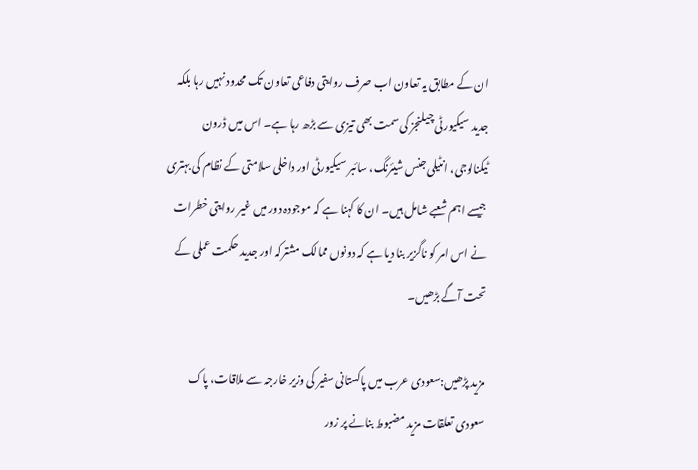ان کے مطابق یہ تعاون اب صرف روایتی دفاعی تعاون تک محدود نہیں رہا بلکہ جدید سیکیورٹی چیلنجز کی سمت بھی تیزی سے بڑھ رہا ہے۔ اس میں ڈرون ٹیکنالوجی، انٹیلی جنس شیئرنگ، سائبر سیکیورٹی اور داخلی سلامتی کے نظام کی بہتری جیسے اہم شعبے شامل ہیں۔ ان کا کہنا ہے کہ موجودہ دور میں غیر روایتی خطرات نے اس امر کو ناگزیر بنا دیا ہے کہ دونوں ممالک مشترکہ اور جدید حکمت عملی کے تحت آگے بڑھیں۔

مزید پڑھیں:سعودی عرب میں پاکستانی سفیر کی وزیر خارجہ سے ملاقات، پاک سعودی تعلقات مزید مضبوط بنانے پر زور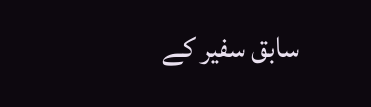سابق سفیر کے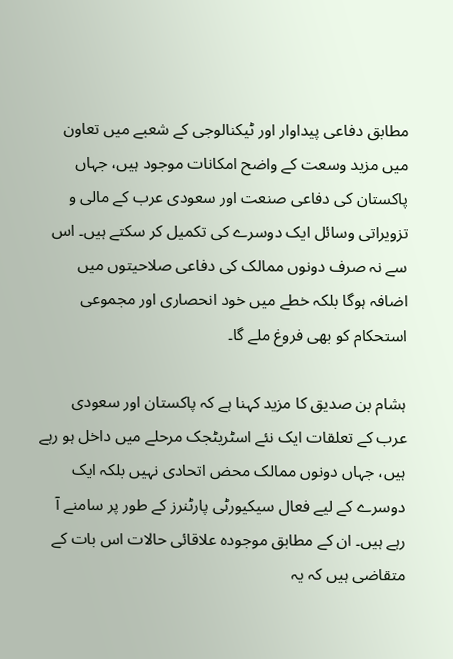مطابق دفاعی پیداوار اور ٹیکنالوجی کے شعبے میں تعاون میں مزید وسعت کے واضح امکانات موجود ہیں، جہاں پاکستان کی دفاعی صنعت اور سعودی عرب کے مالی و تزویراتی وسائل ایک دوسرے کی تکمیل کر سکتے ہیں۔ اس سے نہ صرف دونوں ممالک کی دفاعی صلاحیتوں میں اضافہ ہوگا بلکہ خطے میں خود انحصاری اور مجموعی استحکام کو بھی فروغ ملے گا۔

ہشام بن صدیق کا مزید کہنا ہے کہ پاکستان اور سعودی عرب کے تعلقات ایک نئے اسٹریٹجک مرحلے میں داخل ہو رہے ہیں، جہاں دونوں ممالک محض اتحادی نہیں بلکہ ایک دوسرے کے لیے فعال سیکیورٹی پارٹنرز کے طور پر سامنے آ رہے ہیں۔ ان کے مطابق موجودہ علاقائی حالات اس بات کے متقاضی ہیں کہ یہ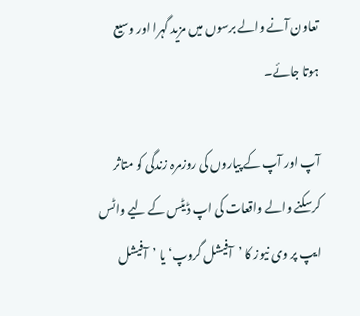تعاون آنے والے برسوں میں مزید گہرا اور وسیع ہوتا جائے۔

آپ اور آپ کے پیاروں کی روزمرہ زندگی کو متاثر کرسکنے والے واقعات کی اپ ڈیٹس کے لیے واٹس ایپ پر وی نیوز کا ’آفیشل گروپ‘ یا ’آفیشل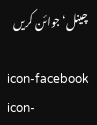چینل‘ جوائن کریں

icon-facebook icon-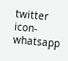twitter icon-whatsapp